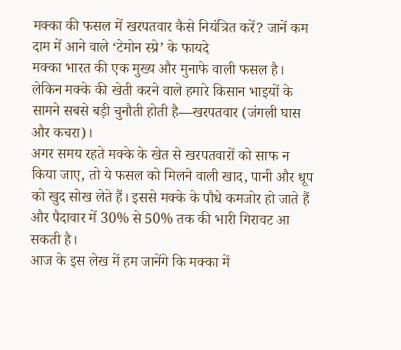मक्का की फसल में खरपतवार कैसे नियंत्रित करें? जानें कम दाम में आने वाले ‘टेमोन स्प्रे’ के फायदे
मक्का भारत की एक मुख्य और मुनाफे वाली फसल है। लेकिन मक्के की खेती करने वाले हमारे किसान भाइयों के सामने सबसे बड़ी चुनौती होती है—खरपतवार (जंगली घास और कचरा)।
अगर समय रहते मक्के के खेत से खरपतवारों को साफ न किया जाए, तो ये फसल को मिलने वाली खाद, पानी और धूप को खुद सोख लेते हैं। इससे मक्के के पौधे कमजोर हो जाते हैं और पैदावार में 30% से 50% तक की भारी गिरावट आ सकती है।
आज के इस लेख में हम जानेंगे कि मक्का में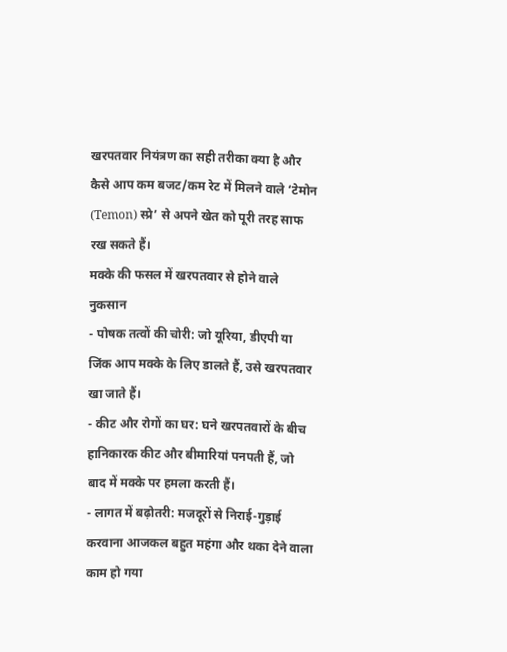खरपतवार नियंत्रण का सही तरीका क्या है और कैसे आप कम बजट/कम रेट में मिलने वाले ‘टेमोन (Temon) स्प्रे’ से अपने खेत को पूरी तरह साफ रख सकते हैं।
मक्के की फसल में खरपतवार से होने वाले नुकसान
- पोषक तत्वों की चोरी: जो यूरिया, डीएपी या जिंक आप मक्के के लिए डालते हैं, उसे खरपतवार खा जाते हैं।
- कीट और रोगों का घर: घने खरपतवारों के बीच हानिकारक कीट और बीमारियां पनपती हैं, जो बाद में मक्के पर हमला करती हैं।
- लागत में बढ़ोतरी: मजदूरों से निराई-गुड़ाई करवाना आजकल बहुत महंगा और थका देने वाला काम हो गया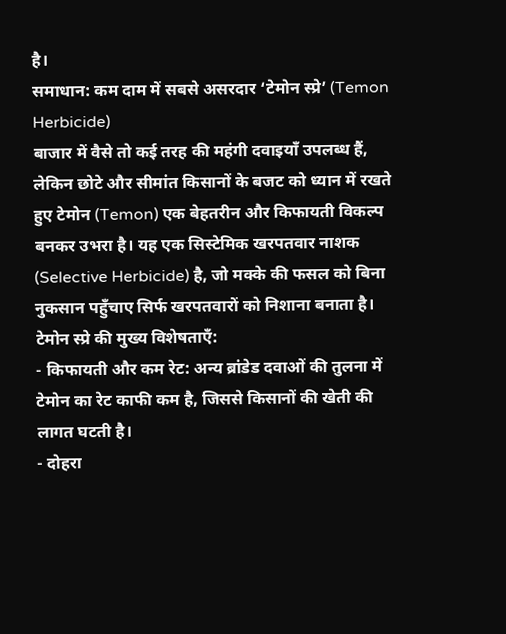है।
समाधान: कम दाम में सबसे असरदार ‘टेमोन स्प्रे’ (Temon Herbicide)
बाजार में वैसे तो कई तरह की महंगी दवाइयाँ उपलब्ध हैं, लेकिन छोटे और सीमांत किसानों के बजट को ध्यान में रखते हुए टेमोन (Temon) एक बेहतरीन और किफायती विकल्प बनकर उभरा है। यह एक सिस्टेमिक खरपतवार नाशक (Selective Herbicide) है, जो मक्के की फसल को बिना नुकसान पहुँचाए सिर्फ खरपतवारों को निशाना बनाता है।
टेमोन स्प्रे की मुख्य विशेषताएँ:
- किफायती और कम रेट: अन्य ब्रांडेड दवाओं की तुलना में टेमोन का रेट काफी कम है, जिससे किसानों की खेती की लागत घटती है।
- दोहरा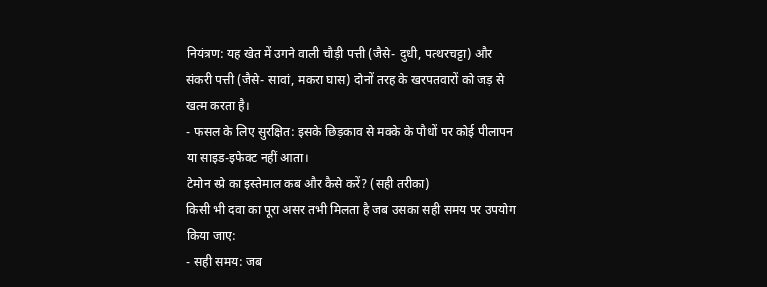नियंत्रण: यह खेत में उगने वाली चौड़ी पत्ती (जैसे- दुधी, पत्थरचट्टा) और संकरी पत्ती (जैसे- सावां, मकरा घास) दोनों तरह के खरपतवारों को जड़ से खत्म करता है।
- फसल के लिए सुरक्षित: इसके छिड़काव से मक्के के पौधों पर कोई पीलापन या साइड-इफेक्ट नहीं आता।
टेमोन स्प्रे का इस्तेमाल कब और कैसे करें? (सही तरीका)
किसी भी दवा का पूरा असर तभी मिलता है जब उसका सही समय पर उपयोग किया जाए:
- सही समय: जब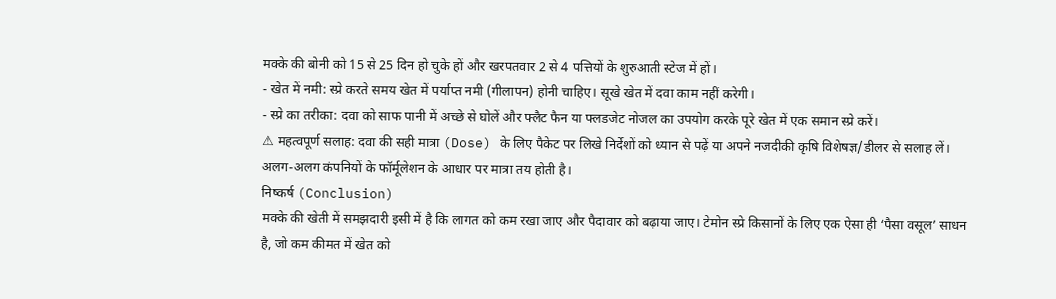मक्के की बोनी को 15 से 25 दिन हो चुके हों और खरपतवार 2 से 4 पत्तियों के शुरुआती स्टेज में हों।
- खेत में नमी: स्प्रे करते समय खेत में पर्याप्त नमी (गीलापन) होनी चाहिए। सूखे खेत में दवा काम नहीं करेगी।
- स्प्रे का तरीका: दवा को साफ पानी में अच्छे से घोलें और फ्लैट फैन या फ्लडजेट नोजल का उपयोग करके पूरे खेत में एक समान स्प्रे करें।
⚠ महत्वपूर्ण सलाह: दवा की सही मात्रा (Dose) के लिए पैकेट पर लिखे निर्देशों को ध्यान से पढ़ें या अपने नजदीकी कृषि विशेषज्ञ/डीलर से सलाह लें। अलग-अलग कंपनियों के फॉर्मूलेशन के आधार पर मात्रा तय होती है।
निष्कर्ष (Conclusion)
मक्के की खेती में समझदारी इसी में है कि लागत को कम रखा जाए और पैदावार को बढ़ाया जाए। टेमोन स्प्रे किसानों के लिए एक ऐसा ही ‘पैसा वसूल’ साधन है, जो कम कीमत में खेत को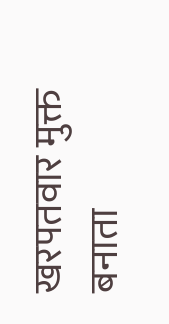खरपतवार मुक्त बनाता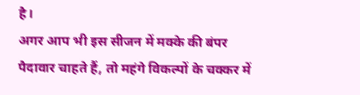है।
अगर आप भी इस सीजन में मक्के की बंपर पैदावार चाहते हैं, तो महंगे विकल्पों के चक्कर में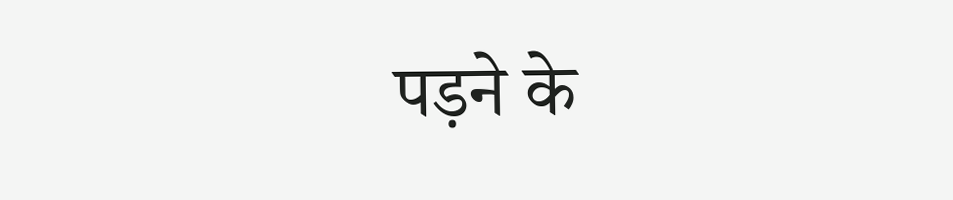पड़ने के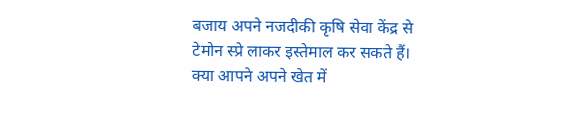बजाय अपने नजदीकी कृषि सेवा केंद्र से टेमोन स्प्रे लाकर इस्तेमाल कर सकते हैं।
क्या आपने अपने खेत में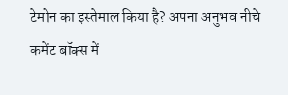टेमोन का इस्तेमाल किया है? अपना अनुभव नीचे कमेंट बॉक्स में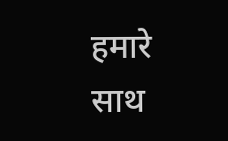हमारे साथ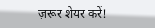ज़रूर शेयर करें!